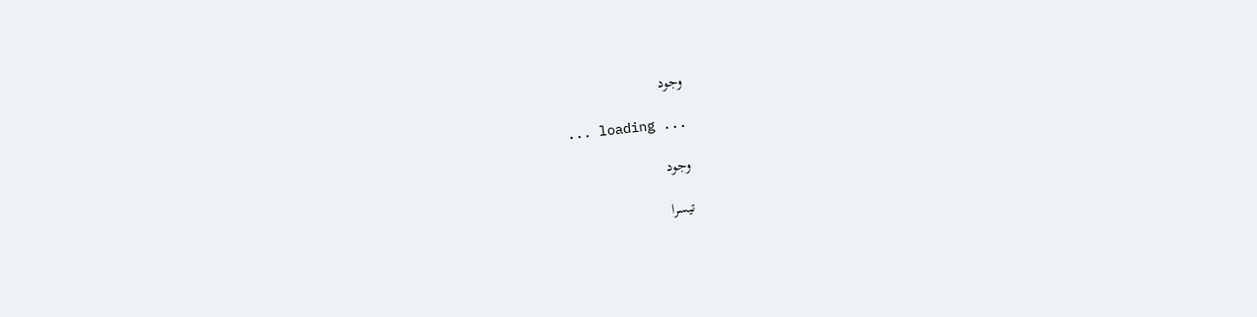وجود

... loading ...

وجود

تیسرا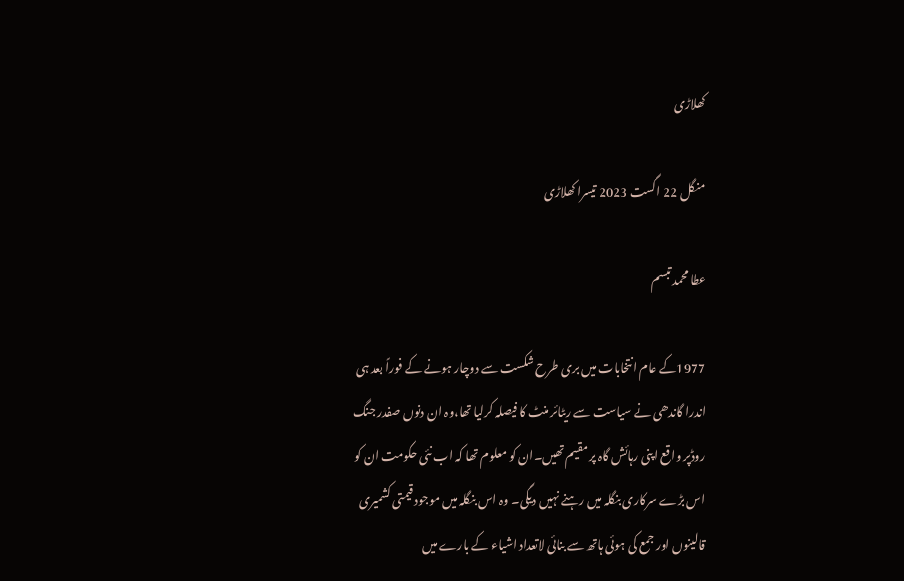کھلاڑی

منگل 22 اگست 2023 تیسرا کھلاڑی

عطا محمد تبسم

1977کے عام انتخابات میں بری طرح شکست سے دوچار ہونے کے فوراً بعد ہی اندرا گاندھی نے سیاست سے ریٹائر منٹ کا فیصلہ کرلیا تھا،وہ ان دنوں صفدر جنگ روڈپر واقع اپنی رہائش گاہ پر مقیم تھیں۔ان کو معلوم تھا کہ اب نئی حکومت ان کو اس بڑے سرکاری بنگلہ میں رہنے نہیں دیگی۔ وہ اس بنگلہ میں موجود قیمتی کشمیری قالینوں اور جمع کی ہوئی ہاتھ سے بنائی لاتعداد اشیاء کے بارے میں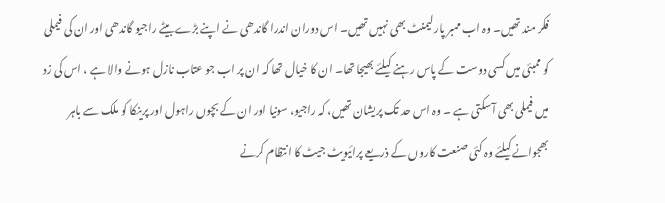فکر مند تھیں۔ وہ اب ممبر پارلیمنٹ بھی نہیں تھیں۔ اس دوران اندرا گاندھی نے اپنے بڑے بیٹے راجیو گاندھی اور ان کی فیملی کو ممبئی میں کسی دوست کے پاس رہنے کیلئے بھیجا تھا۔ ان کا خیال تھا کہ ان پر اب جو عتاب نازل ہونے والا ہے ، اس کی زد میں فیملی بھی آسکتی ہے ۔ وہ اس حد تک پریشان تھیں، کہ راجیو، سونیا اور ان کے بچوں راہول اور پرینکا کو ملک سے باہر بھجوانے کیلئے وہ کئی صنعت کاروں کے ذریعے پرائیویٹ جیٹ کا انتظام کرنے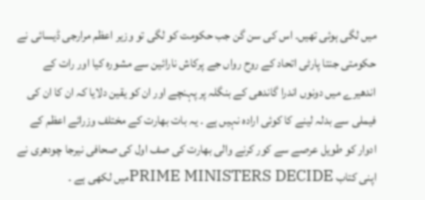میں لگی ہوئی تھیں۔ اس کی سن گن جب حکومت کو لگی تو وزیر اعظم مرارجی ڈیسائی نے حکومتی جنتا پارٹی اتحاد کے روح رواں جے پرکاش نارائین سے مشورہ کیا اور رات کے اندھیرے میں دونوں اندرا گاندھی کے بنگلہ پر پہنچے اور ان کو یقین دلایا کہ ان کا ان کی فیملی سے بدلہ لینے کا کوئی ارادہ نہیں ہے ۔ یہ بات بھارت کے مختلف وزرائے اعظم کے ادوار کو طویل عرصے سے کور کرنے والی بھارت کی صف اول کی صحافی نیرجا چودھری نے اپنی کتاب PRIME MINISTERS DECIDEمیں لکھی ہے ۔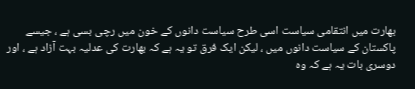بھارت میں انتقامی سیاست اسی طرح سیاست دانوں کے خون میں رچی بسی ہے ، جیسے پاکستان کے سیاست دانوں میں ، لیکن ایک فرق تو یہ ہے کہ بھارت کی عدلیہ بہت آزاد ہے ، اور دوسری بات یہ ہے کہ وہ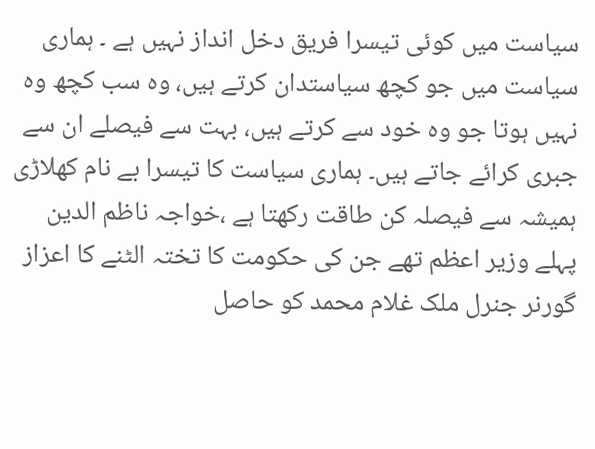سیاست میں کوئی تیسرا فریق دخل انداز نہیں ہے ۔ ہماری سیاست میں جو کچھ سیاستدان کرتے ہیں، وہ سب کچھ وہ نہیں ہوتا جو وہ خود سے کرتے ہیں، بہت سے فیصلے ان سے جبری کرائے جاتے ہیں۔ ہماری سیاست کا تیسرا بے نام کھلاڑی ہمیشہ سے فیصلہ کن طاقت رکھتا ہے ،خواجہ ناظم الدین پہلے وزیر اعظم تھے جن کی حکومت کا تختہ الٹنے کا اعزاز گورنر جنرل ملک غلام محمد کو حاصل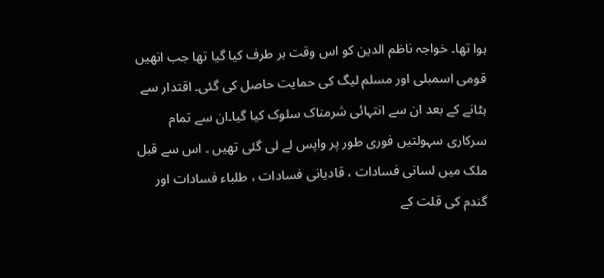ہوا تھا۔ خواجہ ناظم الدین کو اس وقت بر طرف کیا گیا تھا جب انھیں قومی اسمبلی اور مسلم لیگ کی حمایت حاصل کی گئی۔ اقتدار سے ہٹانے کے بعد ان سے انتہائی شرمناک سلوک کیا گیا۔ان سے تمام سرکاری سہولتیں فوری طور پر واپس لے لی گئی تھیں ۔ اس سے قبل ملک میں لسانی فسادات ، قادیانی فسادات ، طلباء فسادات اور گندم کی قلت کے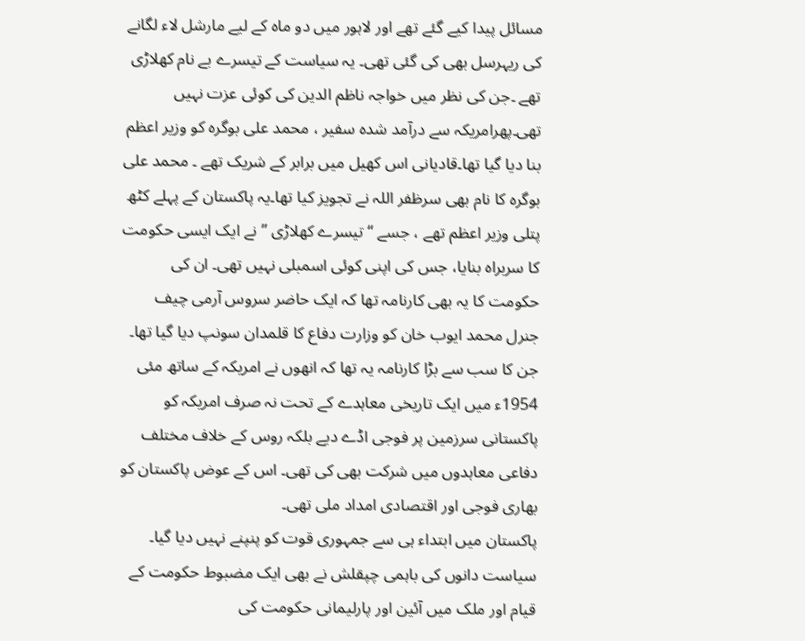مسائل پیدا کیے گئے تھے اور لاہور میں دو ماہ کے لیے مارشل لاء لگانے کی ریہرسل بھی کی گئی تھی۔ یہ سیاست کے تیسرے بے نام کھلاڑی تھے ۔جن کی نظر میں خواجہ ناظم الدین کی کوئی عزت نہیں تھی۔پھرامریکہ سے درآمد شدہ سفیر ، محمد علی بوگرہ کو وزیر اعظم بنا دیا گیا تھا۔قادیانی اس کھیل میں برابر کے شریک تھے ۔ محمد علی بوگرہ کا نام بھی سرظفر اللہ نے تجویز کیا تھا۔یہ پاکستان کے پہلے کٹھ پتلی وزیر اعظم تھے ، جسے “تیسرے کھلاڑی ” نے ایک ایسی حکومت کا سربراہ بنایا، جس کی اپنی کوئی اسمبلی نہیں تھی۔ ان کی حکومت کا یہ بھی کارنامہ تھا کہ ایک حاضر سروس آرمی چیف جنرل محمد ایوب خان کو وزارت دفاع کا قلمدان سونپ دیا گیا تھا۔ جن کا سب سے بڑا کارنامہ یہ تھا کہ انھوں نے امریکہ کے ساتھ مئی 1954ء میں ایک تاریخی معاہدے کے تحت نہ صرف امریکہ کو پاکستانی سرزمین پر فوجی اڈے دیے بلکہ روس کے خلاف مختلف دفاعی معاہدوں میں شرکت بھی کی تھی۔ اس کے عوض پاکستان کو بھاری فوجی اور اقتصادی امداد ملی تھی۔
پاکستان میں ابتداء ہی سے جمہوری قوت کو پنپنے نہیں دیا گیا۔ سیاست دانوں کی باہمی چپقلش نے بھی ایک مضبوط حکومت کے قیام اور ملک میں آئین اور پارلیمانی حکومت کی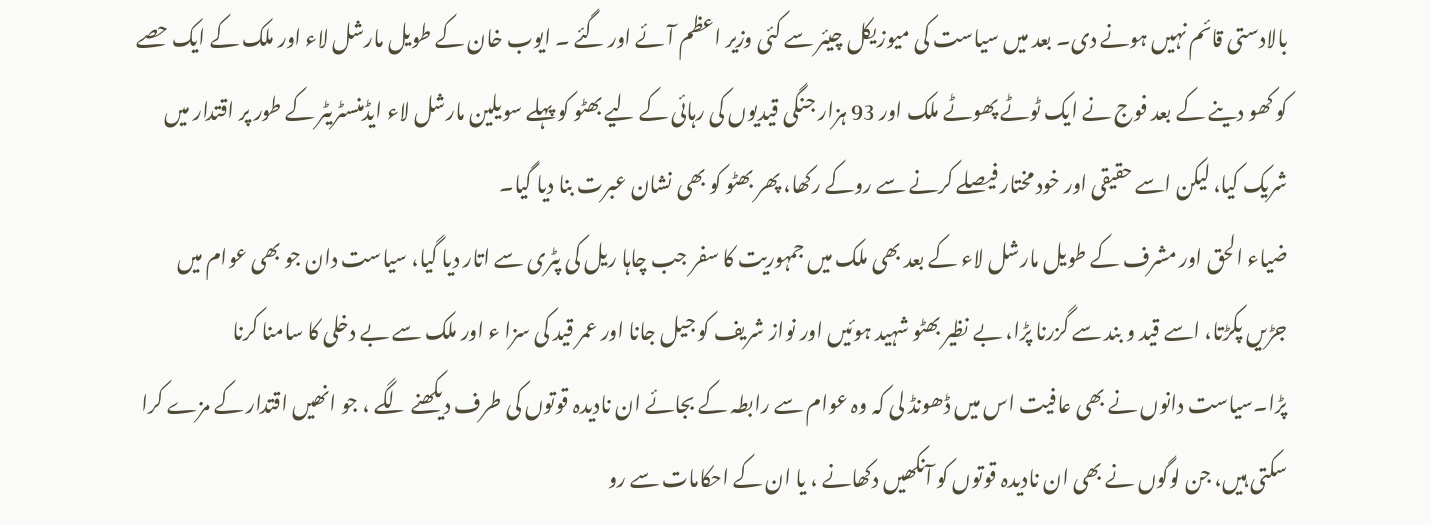بالادستی قائم نہیں ہونے دی۔ بعد میں سیاست کی میوزیکل چیئر سے کئی وزیر اعظم آئے اور گئے ۔ ایوب خان کے طویل مارشل لاء اور ملک کے ایک حصے کو کھو دینے کے بعد فوج نے ایک ٹوٹے پھوٹے ملک اور 93 ہزار جنگی قیدیوں کی رہائی کے لیے بھٹو کو پہلے سویلین مارشل لاء ایڈمنسٹریٹر کے طور پر اقتدار میں شریک کیا، لیکن اسے حقیقی اور خود مختار فیصلے کرنے سے روکے رکھا، پھر بھٹو کو بھی نشان عبرت بنا دیا گیا۔
ضیاء الحق اور مشرف کے طویل مارشل لاء کے بعد بھی ملک میں جمہوریت کا سفر جب چاہا ریل کی پٹری سے اتار دیا گیا، سیاست دان جو بھی عوام میں جڑیں پکڑتا، اسے قید و بند سے گزرنا پڑا، بے نظیر بھٹو شہید ہوئیں اور نواز شریف کو جیل جانا اور عمر قید کی سزا ء اور ملک سے بے دخلی کا سامنا کرنا پڑا۔سیاست دانوں نے بھی عافیت اس میں ڈھونڈ لی کہ وہ عوام سے رابطہ کے بجائے ان نادیدہ قوتوں کی طرف دیکھنے لگے ، جو انھیں اقتدار کے مزے کرا سکتی ہیں، جن لوگوں نے بھی ان نادیدہ قوتوں کو آنکھیں دکھانے ، یا ان کے احکامات سے رو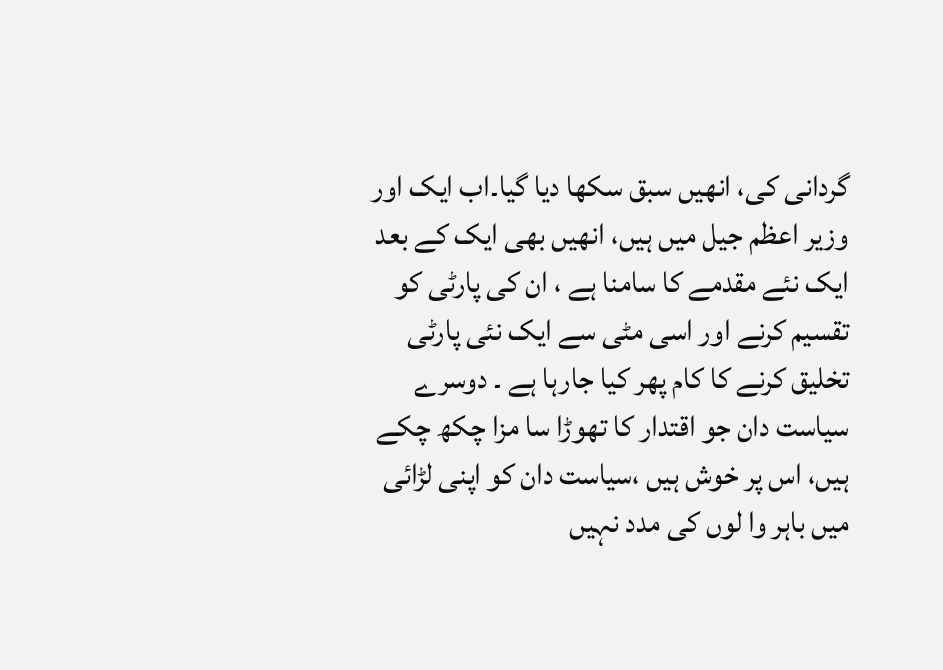گردانی کی، انھیں سبق سکھا دیا گیا۔اب ایک اور وزیر اعظم جیل میں ہیں، انھیں بھی ایک کے بعد ایک نئے مقدمے کا سامنا ہے ، ان کی پارٹی کو تقسیم کرنے اور اسی مٹی سے ایک نئی پارٹی تخلیق کرنے کا کام پھر کیا جارہا ہے ۔ دوسرے سیاست دان جو اقتدار کا تھوڑا سا مزا چکھ چکے ہیں، اس پر خوش ہیں ،سیاست دان کو اپنی لڑائی میں باہر وا لوں کی مدد نہیں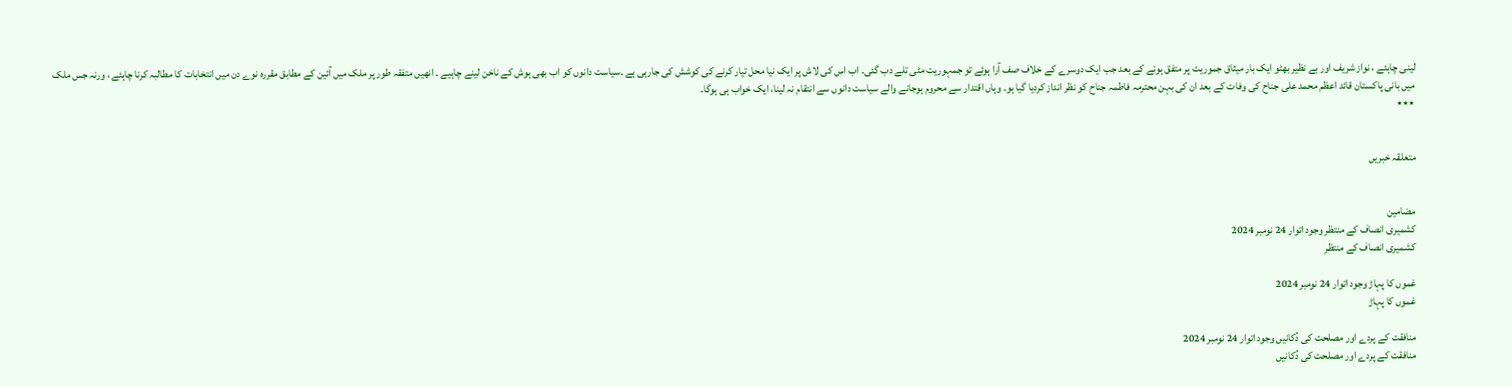لینی چاہئے ، نواز شریف اور بے نظیر بھٹو ایک بار میثاق جموریت پر متفق ہونے کے بعد جب ایک دوسرے کے خلاف صف آرا ہوئے تو جمہوریت مٹی تلے دب گئی۔ اب اس کی لاش پر ایک نیا محل تیار کرنے کی کوشش کی جارہی ہے ۔سیاست دانوں کو اب بھی ہوش کے ناخن لینے چاہیے ۔ انھیں متفقہ طور پر ملک میں آئین کے مطابق مقررہ نوے دن میں انتخابات کا مطالبہ کرنا چاہئے ، ورنہ جس ملک میں بانی پاکستان قائد اعظم محمد علی جناح کی وفات کے بعد ان کی بہن محترمہ فاطمہ جناح کو نظر انداز کردیا گیا ہو۔ وہاں اقتدار سے محروم ہوجانے والے سیاست دانوں سے انتقام نہ لینا، ایک خواب ہی ہوگا۔
٭٭٭


متعلقہ خبریں


مضامین
کشمیری انصاف کے منتظر وجود اتوار 24 نومبر 2024
کشمیری انصاف کے منتظر

غموں کا پہاڑ وجود اتوار 24 نومبر 2024
غموں کا پہاڑ

منافقت کے پردے اور مصلحت کی دُکانیں وجود اتوار 24 نومبر 2024
منافقت کے پردے اور مصلحت کی دُکانیں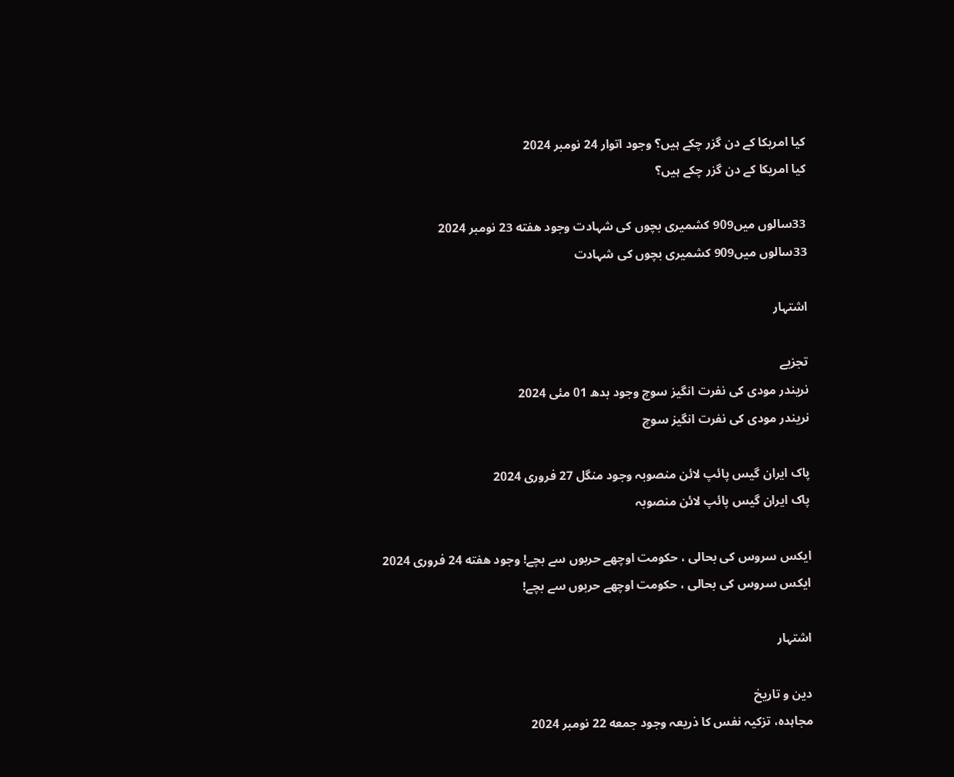کیا امریکا کے دن گزر چکے ہیں؟ وجود اتوار 24 نومبر 2024
کیا امریکا کے دن گزر چکے ہیں؟

33سالوں میں909 کشمیری بچوں کی شہادت وجود هفته 23 نومبر 2024
33سالوں میں909 کشمیری بچوں کی شہادت

اشتہار

تجزیے
نریندر مودی کی نفرت انگیز سوچ وجود بدھ 01 مئی 2024
نریندر مودی کی نفرت انگیز سوچ

پاک ایران گیس پائپ لائن منصوبہ وجود منگل 27 فروری 2024
پاک ایران گیس پائپ لائن منصوبہ

ایکس سروس کی بحالی ، حکومت اوچھے حربوں سے بچے! وجود هفته 24 فروری 2024
ایکس سروس کی بحالی ، حکومت اوچھے حربوں سے بچے!

اشتہار

دین و تاریخ
مجاہدہ، تزکیہ نفس کا ذریعہ وجود جمعه 22 نومبر 2024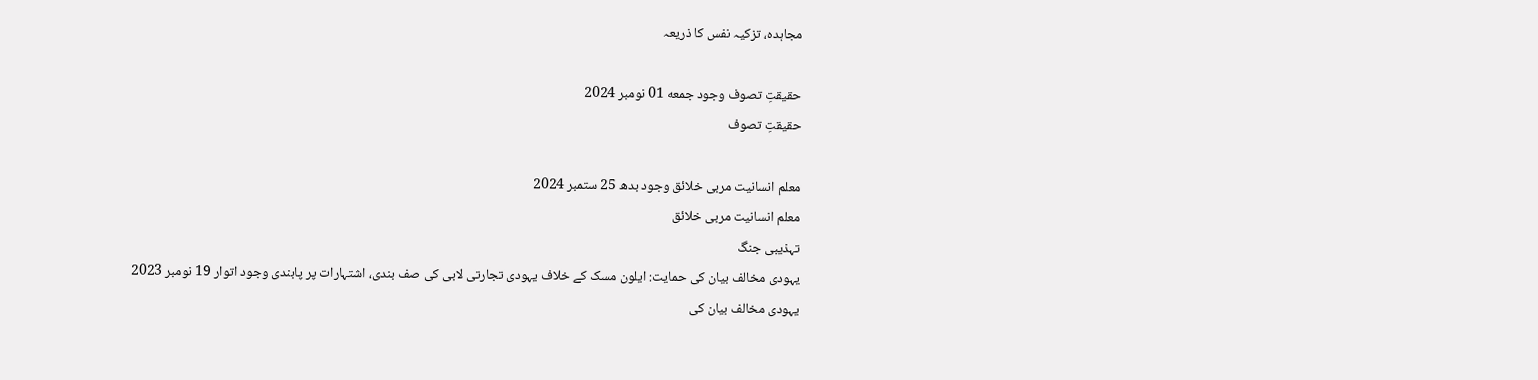مجاہدہ، تزکیہ نفس کا ذریعہ

حقیقتِ تصوف وجود جمعه 01 نومبر 2024
حقیقتِ تصوف

معلم انسانیت مربی خلائق وجود بدھ 25 ستمبر 2024
معلم انسانیت مربی خلائق
تہذیبی جنگ
یہودی مخالف بیان کی حمایت: ایلون مسک کے خلاف یہودی تجارتی لابی کی صف بندی، اشتہارات پر پابندی وجود اتوار 19 نومبر 2023
یہودی مخالف بیان کی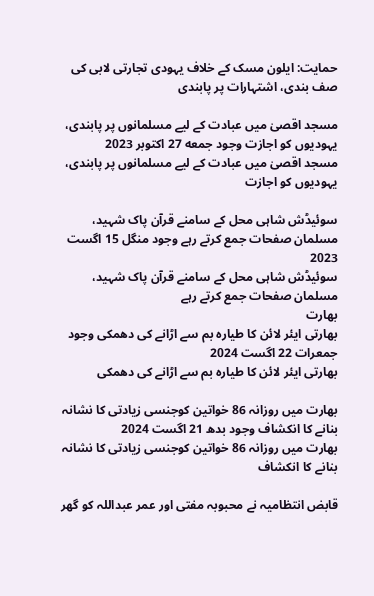حمایت: ایلون مسک کے خلاف یہودی تجارتی لابی کی صف بندی، اشتہارات پر پابندی

مسجد اقصیٰ میں عبادت کے لیے مسلمانوں پر پابندی، یہودیوں کو اجازت وجود جمعه 27 اکتوبر 2023
مسجد اقصیٰ میں عبادت کے لیے مسلمانوں پر پابندی، یہودیوں کو اجازت

سوئیڈش شاہی محل کے سامنے قرآن پاک شہید، مسلمان صفحات جمع کرتے رہے وجود منگل 15 اگست 2023
سوئیڈش شاہی محل کے سامنے قرآن پاک شہید، مسلمان صفحات جمع کرتے رہے
بھارت
بھارتی ایئر لائن کا طیارہ بم سے اڑانے کی دھمکی وجود جمعرات 22 اگست 2024
بھارتی ایئر لائن کا طیارہ بم سے اڑانے کی دھمکی

بھارت میں روزانہ 86 خواتین کوجنسی زیادتی کا نشانہ بنانے کا انکشاف وجود بدھ 21 اگست 2024
بھارت میں روزانہ 86 خواتین کوجنسی زیادتی کا نشانہ بنانے کا انکشاف

قابض انتظامیہ نے محبوبہ مفتی اور عمر عبداللہ کو گھر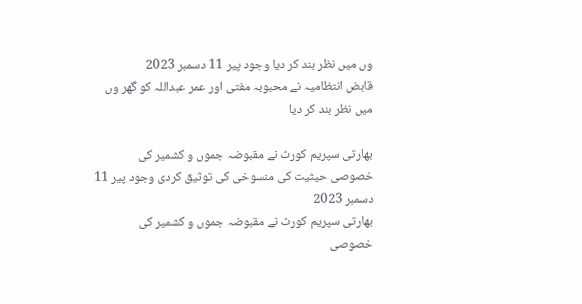وں میں نظر بند کر دیا وجود پیر 11 دسمبر 2023
قابض انتظامیہ نے محبوبہ مفتی اور عمر عبداللہ کو گھر وں میں نظر بند کر دیا

بھارتی سپریم کورٹ نے مقبوضہ جموں و کشمیر کی خصوصی حیثیت کی منسوخی کی توثیق کردی وجود پیر 11 دسمبر 2023
بھارتی سپریم کورٹ نے مقبوضہ جموں و کشمیر کی خصوصی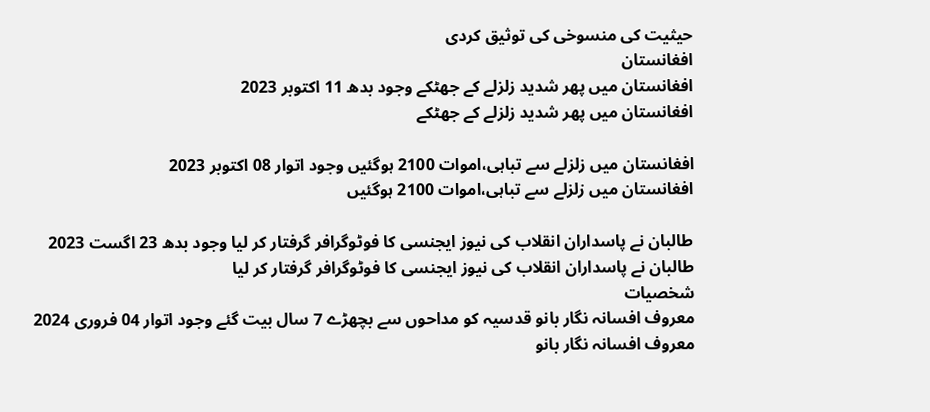حیثیت کی منسوخی کی توثیق کردی
افغانستان
افغانستان میں پھر شدید زلزلے کے جھٹکے وجود بدھ 11 اکتوبر 2023
افغانستان میں پھر شدید زلزلے کے جھٹکے

افغانستان میں زلزلے سے تباہی،اموات 2100 ہوگئیں وجود اتوار 08 اکتوبر 2023
افغانستان میں زلزلے سے تباہی،اموات 2100 ہوگئیں

طالبان نے پاسداران انقلاب کی نیوز ایجنسی کا فوٹوگرافر گرفتار کر لیا وجود بدھ 23 اگست 2023
طالبان نے پاسداران انقلاب کی نیوز ایجنسی کا فوٹوگرافر گرفتار کر لیا
شخصیات
معروف افسانہ نگار بانو قدسیہ کو مداحوں سے بچھڑے 7 سال بیت گئے وجود اتوار 04 فروری 2024
معروف افسانہ نگار بانو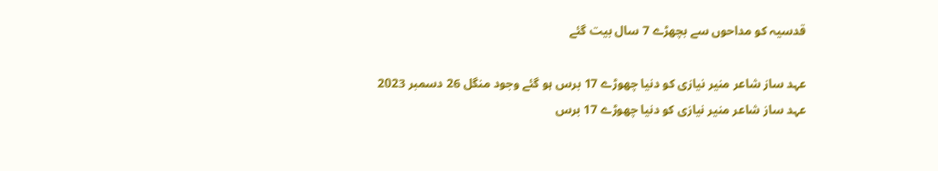قدسیہ کو مداحوں سے بچھڑے 7 سال بیت گئے

عہد ساز شاعر منیر نیازی کو دنیا چھوڑے 17 برس ہو گئے وجود منگل 26 دسمبر 2023
عہد ساز شاعر منیر نیازی کو دنیا چھوڑے 17 برس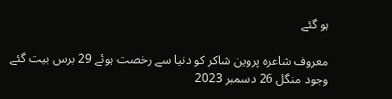ہو گئے

معروف شاعرہ پروین شاکر کو دنیا سے رخصت ہوئے 29 برس بیت گئے وجود منگل 26 دسمبر 2023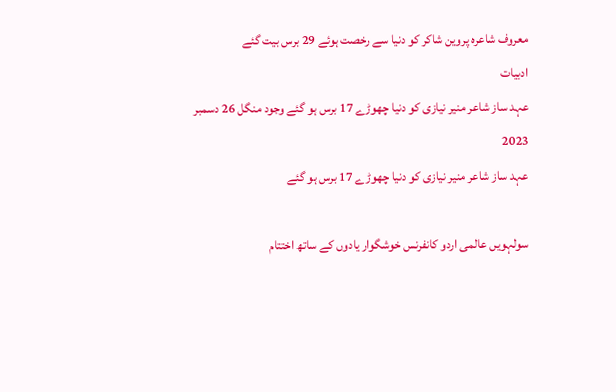معروف شاعرہ پروین شاکر کو دنیا سے رخصت ہوئے 29 برس بیت گئے
ادبیات
عہد ساز شاعر منیر نیازی کو دنیا چھوڑے 17 برس ہو گئے وجود منگل 26 دسمبر 2023
عہد ساز شاعر منیر نیازی کو دنیا چھوڑے 17 برس ہو گئے

سولہویں عالمی اردو کانفرنس خوشگوار یادوں کے ساتھ اختتام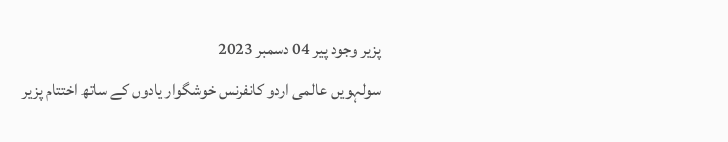پزیر وجود پیر 04 دسمبر 2023
سولہویں عالمی اردو کانفرنس خوشگوار یادوں کے ساتھ اختتام پزیر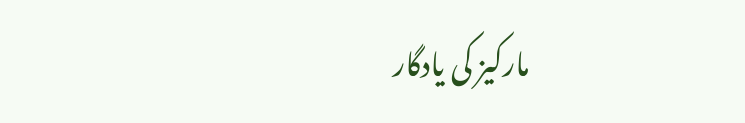مارکیز کی یادگار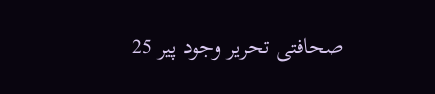صحافتی تحریر وجود پیر 25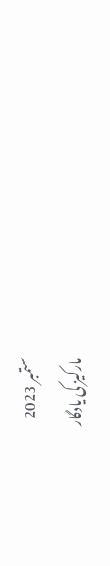ستمبر 2023
مارکیز کی یادگار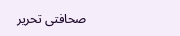صحافتی تحریر